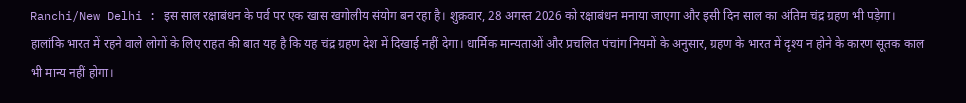Ranchi/New Delhi : इस साल रक्षाबंधन के पर्व पर एक खास खगोलीय संयोग बन रहा है। शुक्रवार, 28 अगस्त 2026 को रक्षाबंधन मनाया जाएगा और इसी दिन साल का अंतिम चंद्र ग्रहण भी पड़ेगा। हालांकि भारत में रहने वाले लोगों के लिए राहत की बात यह है कि यह चंद्र ग्रहण देश में दिखाई नहीं देगा। धार्मिक मान्यताओं और प्रचलित पंचांग नियमों के अनुसार, ग्रहण के भारत में दृश्य न होने के कारण सूतक काल भी मान्य नहीं होगा।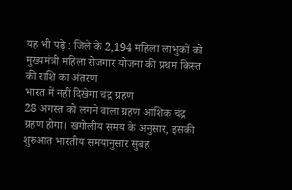यह भी पढ़े : जिले के 2,194 महिला लाभुकों को मुख्यमंत्री महिला रोजगार योजना की प्रथम किस्त की राशि का अंतरण
भारत में नहीं दिखेगा चंद्र ग्रहण
28 अगस्त को लगने वाला ग्रहण आंशिक चंद्र ग्रहण होगा। खगोलीय समय के अनुसार, इसकी शुरुआत भारतीय समयानुसार सुबह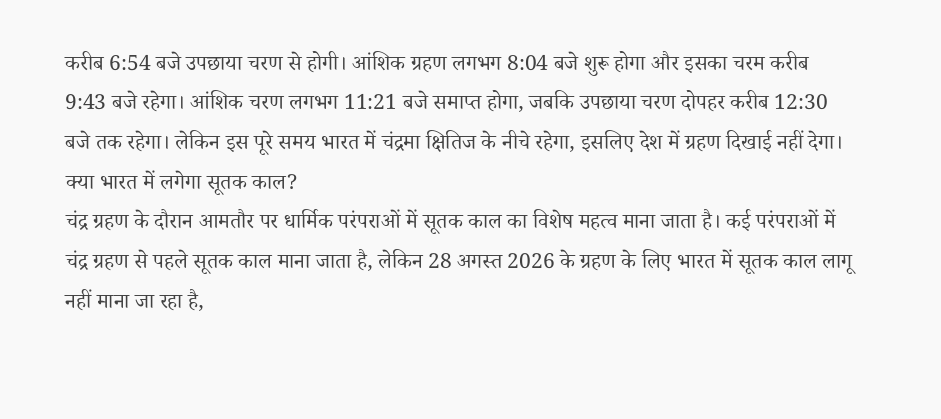करीब 6:54 बजे उपछाया चरण से होगी। आंशिक ग्रहण लगभग 8:04 बजे शुरू होगा और इसका चरम करीब 9:43 बजे रहेगा। आंशिक चरण लगभग 11:21 बजे समाप्त होगा, जबकि उपछाया चरण दोपहर करीब 12:30 बजे तक रहेगा। लेकिन इस पूरे समय भारत में चंद्रमा क्षितिज के नीचे रहेगा, इसलिए देश में ग्रहण दिखाई नहीं देगा।
क्या भारत में लगेगा सूतक काल?
चंद्र ग्रहण के दौरान आमतौर पर धार्मिक परंपराओं में सूतक काल का विशेष महत्व माना जाता है। कई परंपराओं में चंद्र ग्रहण से पहले सूतक काल माना जाता है, लेकिन 28 अगस्त 2026 के ग्रहण के लिए भारत में सूतक काल लागू नहीं माना जा रहा है,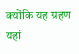क्योंकि यह ग्रहण यहां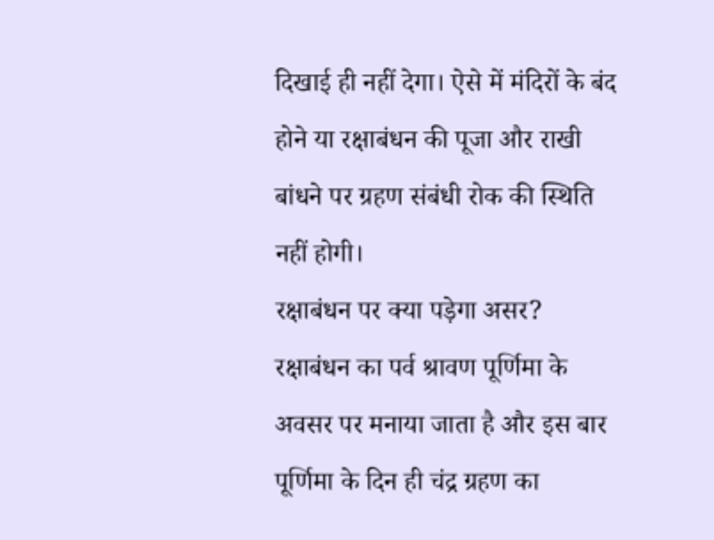दिखाई ही नहीं देगा। ऐसे में मंदिरों के बंद होने या रक्षाबंधन की पूजा और राखी बांधने पर ग्रहण संबंधी रोक की स्थिति नहीं होगी।
रक्षाबंधन पर क्या पड़ेगा असर?
रक्षाबंधन का पर्व श्रावण पूर्णिमा के अवसर पर मनाया जाता है और इस बार पूर्णिमा के दिन ही चंद्र ग्रहण का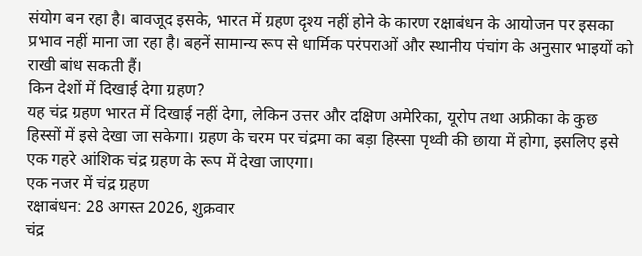संयोग बन रहा है। बावजूद इसके, भारत में ग्रहण दृश्य नहीं होने के कारण रक्षाबंधन के आयोजन पर इसका प्रभाव नहीं माना जा रहा है। बहनें सामान्य रूप से धार्मिक परंपराओं और स्थानीय पंचांग के अनुसार भाइयों को राखी बांध सकती हैं।
किन देशों में दिखाई देगा ग्रहण?
यह चंद्र ग्रहण भारत में दिखाई नहीं देगा, लेकिन उत्तर और दक्षिण अमेरिका, यूरोप तथा अफ्रीका के कुछ हिस्सों में इसे देखा जा सकेगा। ग्रहण के चरम पर चंद्रमा का बड़ा हिस्सा पृथ्वी की छाया में होगा, इसलिए इसे एक गहरे आंशिक चंद्र ग्रहण के रूप में देखा जाएगा।
एक नजर में चंद्र ग्रहण
रक्षाबंधन: 28 अगस्त 2026, शुक्रवार
चंद्र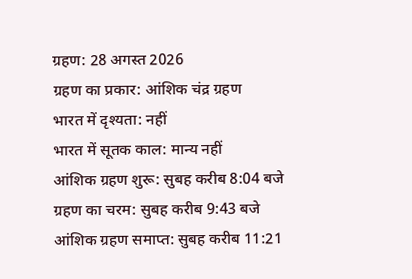ग्रहण: 28 अगस्त 2026
ग्रहण का प्रकार: आंशिक चंद्र ग्रहण
भारत में दृश्यता: नहीं
भारत में सूतक काल: मान्य नहीं
आंशिक ग्रहण शुरू: सुबह करीब 8:04 बजे
ग्रहण का चरम: सुबह करीब 9:43 बजे
आंशिक ग्रहण समाप्त: सुबह करीब 11:21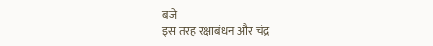बजे
इस तरह रक्षाबंधन और चंद्र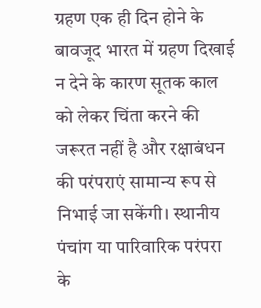ग्रहण एक ही दिन होने के बावजूद भारत में ग्रहण दिखाई न देने के कारण सूतक काल को लेकर चिंता करने की जरूरत नहीं है और रक्षाबंधन की परंपराएं सामान्य रूप से निभाई जा सकेंगी। स्थानीय पंचांग या पारिवारिक परंपरा के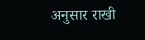अनुसार राखी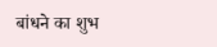बांधने का शुभ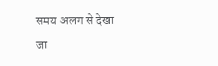समय अलग से देखा जा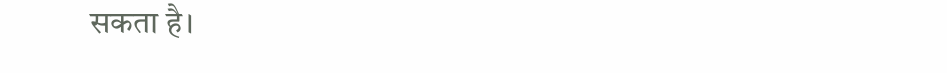सकता है।